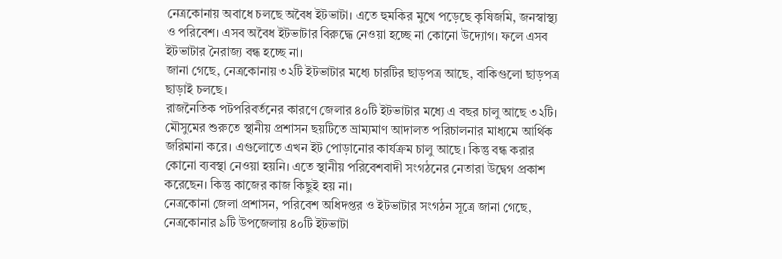নেত্রকোনায় অবাধে চলছে অবৈধ ইটভাটা। এতে হুমকির মুখে পড়েছে কৃষিজমি, জনস্বাস্থ্য ও পরিবেশ। এসব অবৈধ ইটভাটার বিরুদ্ধে নেওয়া হচ্ছে না কোনো উদ্যোগ। ফলে এসব ইটভাটার নৈরাজ্য বন্ধ হচ্ছে না।
জানা গেছে, নেত্রকোনায় ৩২টি ইটভাটার মধ্যে চারটির ছাড়পত্র আছে, বাকিগুলো ছাড়পত্র ছাড়াই চলছে।
রাজনৈতিক পটপরিবর্তনের কারণে জেলার ৪০টি ইটভাটার মধ্যে এ বছর চালু আছে ৩২টি। মৌসুমের শুরুতে স্থানীয় প্রশাসন ছয়টিতে ভ্রাম্যমাণ আদালত পরিচালনার মাধ্যমে আর্থিক জরিমানা করে। এগুলোতে এখন ইট পোড়ানোর কার্যক্রম চালু আছে। কিন্তু বন্ধ করার কোনো ব্যবস্থা নেওয়া হয়নি। এতে স্থানীয় পরিবেশবাদী সংগঠনের নেতারা উদ্বেগ প্রকাশ করেছেন। কিন্তু কাজের কাজ কিছুই হয় না।
নেত্রকোনা জেলা প্রশাসন, পরিবেশ অধিদপ্তর ও ইটভাটার সংগঠন সূত্রে জানা গেছে, নেত্রকোনার ৯টি উপজেলায় ৪০টি ইটভাটা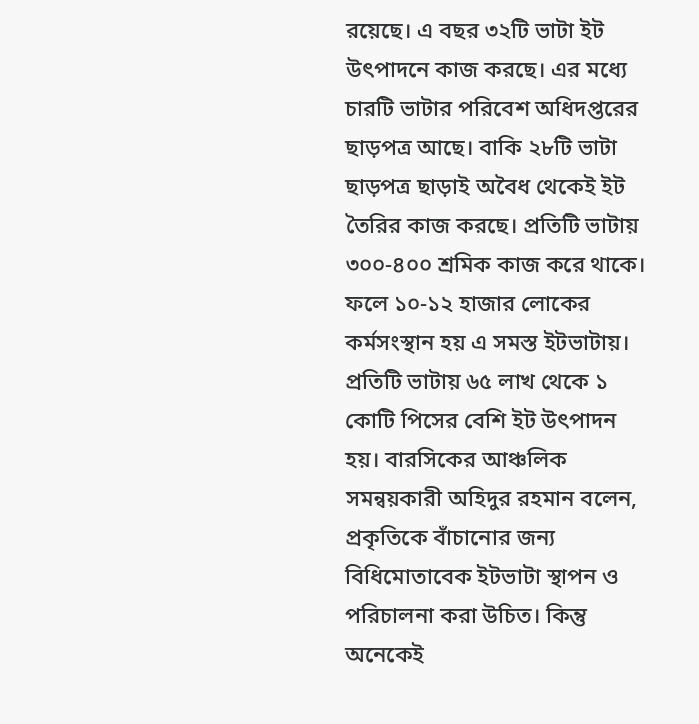রয়েছে। এ বছর ৩২টি ভাটা ইট উৎপাদনে কাজ করছে। এর মধ্যে চারটি ভাটার পরিবেশ অধিদপ্তরের ছাড়পত্র আছে। বাকি ২৮টি ভাটা ছাড়পত্র ছাড়াই অবৈধ থেকেই ইট তৈরির কাজ করছে। প্রতিটি ভাটায় ৩০০-৪০০ শ্রমিক কাজ করে থাকে। ফলে ১০-১২ হাজার লোকের কর্মসংস্থান হয় এ সমস্ত ইটভাটায়। প্রতিটি ভাটায় ৬৫ লাখ থেকে ১ কোটি পিসের বেশি ইট উৎপাদন হয়। বারসিকের আঞ্চলিক সমন্বয়কারী অহিদুর রহমান বলেন, প্রকৃতিকে বাঁচানোর জন্য বিধিমোতাবেক ইটভাটা স্থাপন ও পরিচালনা করা উচিত। কিন্তু অনেকেই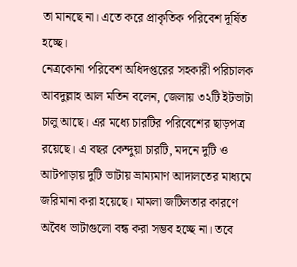তা মানছে না। এতে করে প্রাকৃতিক পরিবেশ দূর্ষিত হচ্ছে।
নেত্রকোনা পরিবেশ অধিদপ্তরের সহকারী পরিচালক আবদুল্লাহ আল মতিন বলেন, জেলায় ৩২টি ইটভাটা চালু আছে। এর মধ্যে চারটির পরিবেশের ছাড়পত্র রয়েছে। এ বছর কেন্দুয়া চারটি, মদনে দুটি ও আটপাড়ায় দুটি ভাটায় ভ্রাম্যমাণ আদালতের মাধ্যমে জরিমানা করা হয়েছে। মামলা জটিলতার কারণে অবৈধ ভাটাগুলো বন্ধ করা সম্ভব হচ্ছে না। তবে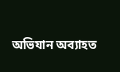অভিযান অব্যাহত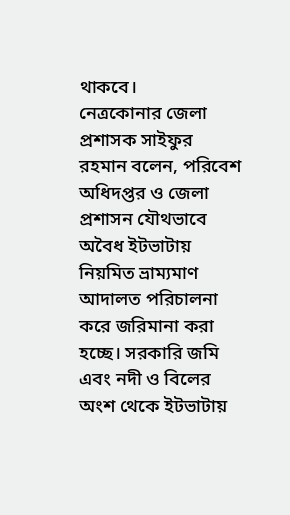থাকবে।
নেত্রকোনার জেলা প্রশাসক সাইফুর রহমান বলেন, পরিবেশ অধিদপ্তর ও জেলা প্রশাসন যৌথভাবে অবৈধ ইটভাটায় নিয়মিত ভ্রাম্যমাণ আদালত পরিচালনা করে জরিমানা করা হচ্ছে। সরকারি জমি এবং নদী ও বিলের অংশ থেকে ইটভাটায়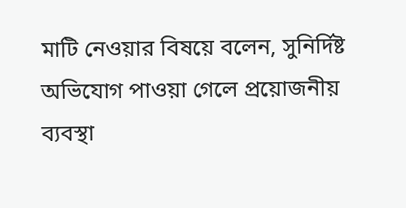মাটি নেওয়ার বিষয়ে বলেন, সুনির্দিষ্ট অভিযোগ পাওয়া গেলে প্রয়োজনীয় ব্যবস্থা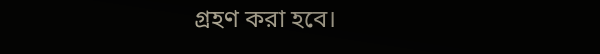গ্রহণ করা হবে।